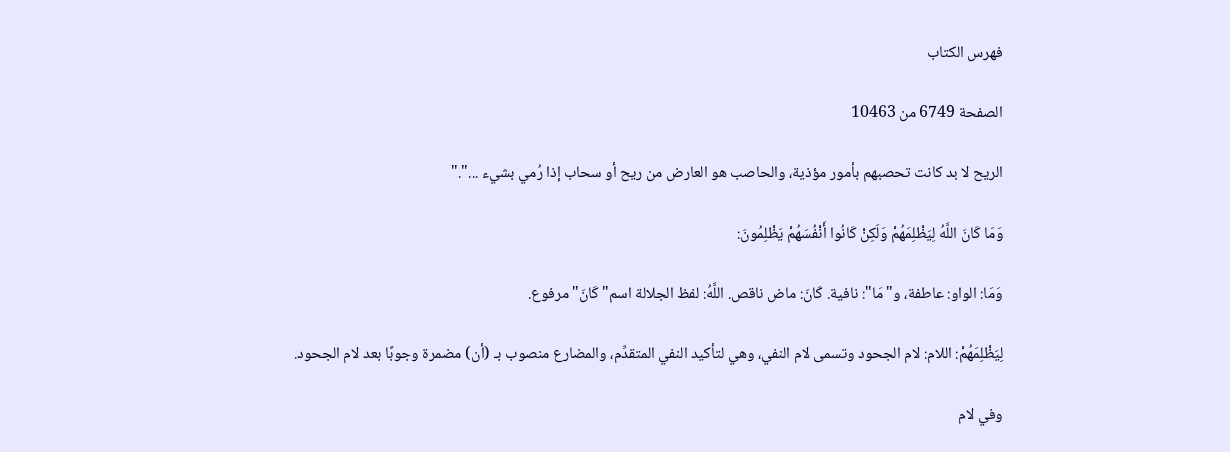فهرس الكتاب

الصفحة 6749 من 10463

الريح لا بد كانت تحصبهم بأمور مؤذية، والحاصب هو العارض من ريح أو سحاب إذا رُمي بشيء ..."."

وَمَا كَانَ اللَّهُ لِيَظْلِمَهُمْ وَلَكِنْ كَانُوا أَنْفُسَهُمْ يَظْلِمُونَ:

وَمَا: الواو: عاطفة، و"مَا": نافية. كَانَ: ماض ناقص. اللَّهُ: لفظ الجلالة اسم"كَانَ"مرفوع.

لِيَظْلِمَهُمْ: اللام: لام الجحود وتسمى لام النفي، وهي لتأكيد النفي المتقدِّم، والمضارع منصوب بـ (أن) مضمرة وجوبًا بعد لام الجحود.

وفي لام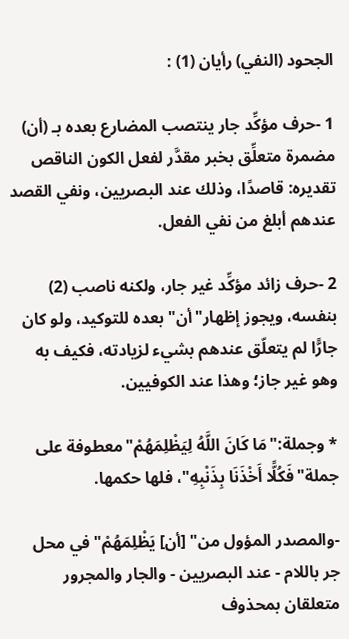الجحود (النفي) رأيان (1) :

1 -حرف مؤكِّد جار ينتصب المضارع بعده بـ (أن) مضمرة متعلِّق بخبر مقدَّر لفعل الكون الناقص تقديره: قاصدًا، وذلك عند البصريين، ونفي القصد عندهم أبلغ من نفي الفعل.

2 -حرف زائد مؤكِّد غير جار، ولكنه ناصب (2) بنفسه، ويجوز إظهار"أن"بعده للتوكيد، ولو كان جارًّا لم يتعلّق عندهم بشيء لزيادته، فكيف به وهو غير جاز؛ وهذا عند الكوفيين.

* وجملة:"مَا كَانَ اللَّهُ لِيَظْلِمَهُمْ"معطوفة على جملة"فَكُلًّا أَخْذَنَا بِذَنْبِهِ"، فلها حكمها.

-والمصدر المؤول من" [أن] يَظْلِمَهُمْ"في محل جر باللام - عند البصريين - والجار والمجرور متعلقان بمحذوف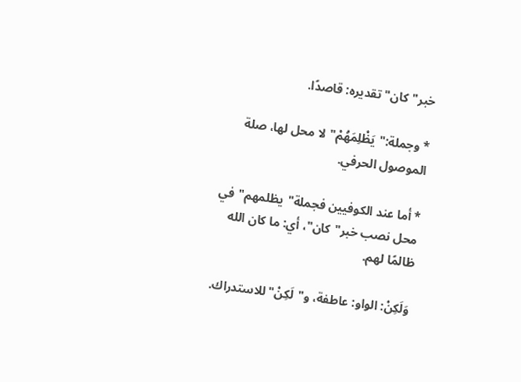خبر"كان"تقديره: قاصدًا.

* وجملة:"يَظْلِمَهُمْ"لا محل لها، صلة الموصول الحرفي.

* أما عند الكوفيين فجملة"يظلمهم"في محل نصب خبر"كان"، أي: ما كان الله ظالمًا لهم.

وَلَكِنْ: الواو: عاطفة، و"لَكِنْ"للاستدراك.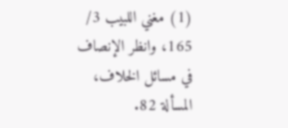(1) مغني اللبيب 3/ 165، وانظر الإنصاف في مسائل الخلاف، المسألة 82.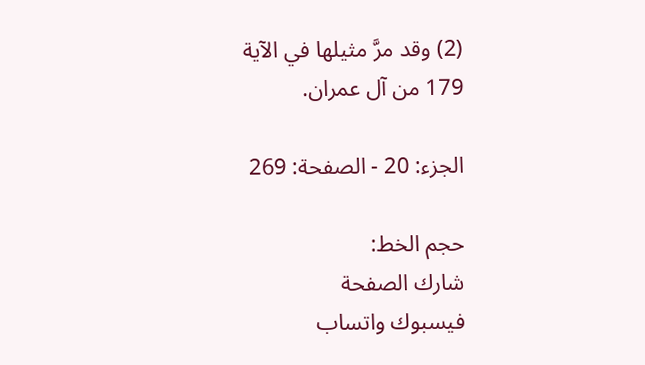(2) وقد مرَّ مثيلها في الآية 179 من آل عمران.

الجزء: 20 - الصفحة: 269

حجم الخط:
شارك الصفحة
فيسبوك واتساب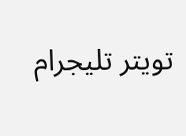تويتر تليجرام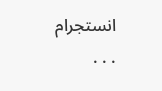انستجرام
. . .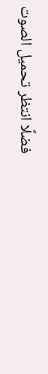فضلًا انتظر تحميل الصوت